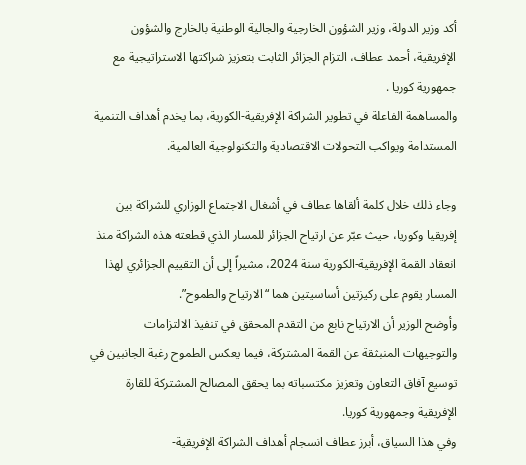أكد وزير الدولة، وزير الشؤون الخارجية والجالية الوطنية بالخارج والشؤون الإفريقية، أحمد عطاف، التزام الجزائر الثابت بتعزيز شراكتها الاستراتيجية مع جمهورية كوريا .
والمساهمة الفاعلة في تطوير الشراكة الإفريقية-الكورية، بما يخدم أهداف التنمية المستدامة ويواكب التحولات الاقتصادية والتكنولوجية العالمية.

وجاء ذلك خلال كلمة ألقاها عطاف في أشغال الاجتماع الوزاري للشراكة بين إفريقيا وكوريا، حيث عبّر عن ارتياح الجزائر للمسار الذي قطعته هذه الشراكة منذ انعقاد القمة الإفريقية-الكورية سنة 2024، مشيراً إلى أن التقييم الجزائري لهذا المسار يقوم على ركيزتين أساسيتين هما “الارتياح والطموح”.
وأوضح الوزير أن الارتياح نابع من التقدم المحقق في تنفيذ الالتزامات والتوجيهات المنبثقة عن القمة المشتركة، فيما يعكس الطموح رغبة الجانبين في توسيع آفاق التعاون وتعزيز مكتسباته بما يحقق المصالح المشتركة للقارة الإفريقية وجمهورية كوريا.
وفي هذا السياق، أبرز عطاف انسجام أهداف الشراكة الإفريقية-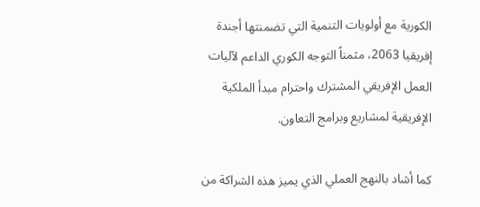الكورية مع أولويات التنمية التي تضمنتها أجندة إفريقيا 2063، مثمناً التوجه الكوري الداعم لآليات العمل الإفريقي المشترك واحترام مبدأ الملكية الإفريقية لمشاريع وبرامج التعاون.

كما أشاد بالنهج العملي الذي يميز هذه الشراكة من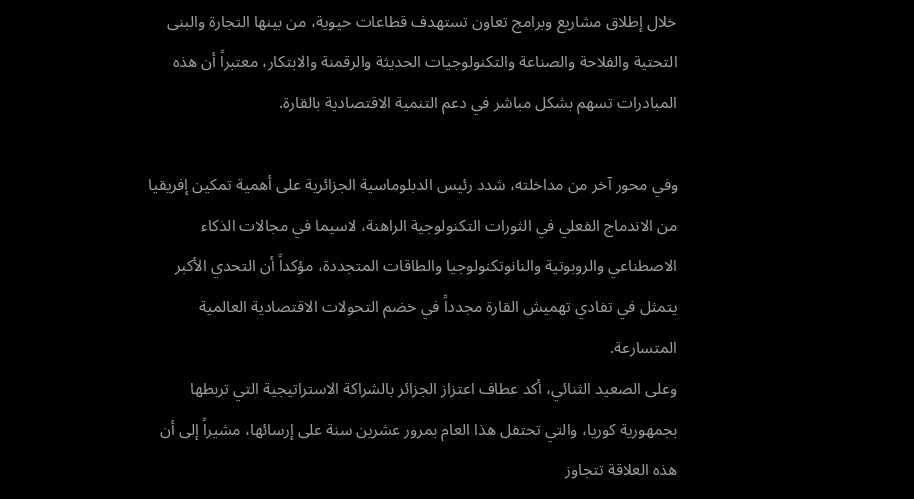خلال إطلاق مشاريع وبرامج تعاون تستهدف قطاعات حيوية، من بينها التجارة والبنى التحتية والفلاحة والصناعة والتكنولوجيات الحديثة والرقمنة والابتكار، معتبراً أن هذه المبادرات تسهم بشكل مباشر في دعم التنمية الاقتصادية بالقارة.

وفي محور آخر من مداخلته، شدد رئيس الدبلوماسية الجزائرية على أهمية تمكين إفريقيا من الاندماج الفعلي في الثورات التكنولوجية الراهنة، لاسيما في مجالات الذكاء الاصطناعي والروبوتية والنانوتكنولوجيا والطاقات المتجددة، مؤكداً أن التحدي الأكبر يتمثل في تفادي تهميش القارة مجدداً في خضم التحولات الاقتصادية العالمية المتسارعة.
وعلى الصعيد الثنائي، أكد عطاف اعتزاز الجزائر بالشراكة الاستراتيجية التي تربطها بجمهورية كوريا، والتي تحتفل هذا العام بمرور عشرين سنة على إرسائها، مشيراً إلى أن هذه العلاقة تتجاوز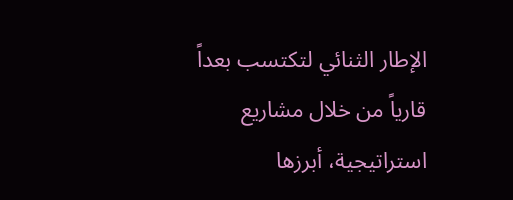الإطار الثنائي لتكتسب بعداً قارياً من خلال مشاريع استراتيجية، أبرزها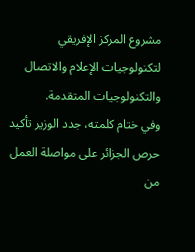مشروع المركز الإفريقي لتكنولوجيات الإعلام والاتصال والتكنولوجيات المتقدمة.
وفي ختام كلمته، جدد الوزير تأكيد حرص الجزائر على مواصلة العمل من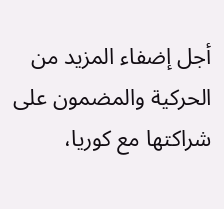أجل إضفاء المزيد من الحركية والمضمون على شراكتها مع كوريا،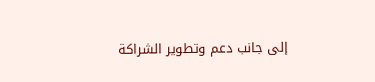إلى جانب دعم وتطوير الشراكة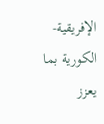الإفريقية-الكورية بما يعزز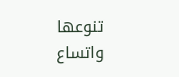تنوعها واتساع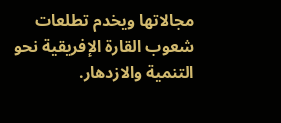مجالاتها ويخدم تطلعات شعوب القارة الإفريقية نحو التنمية والازدهار.